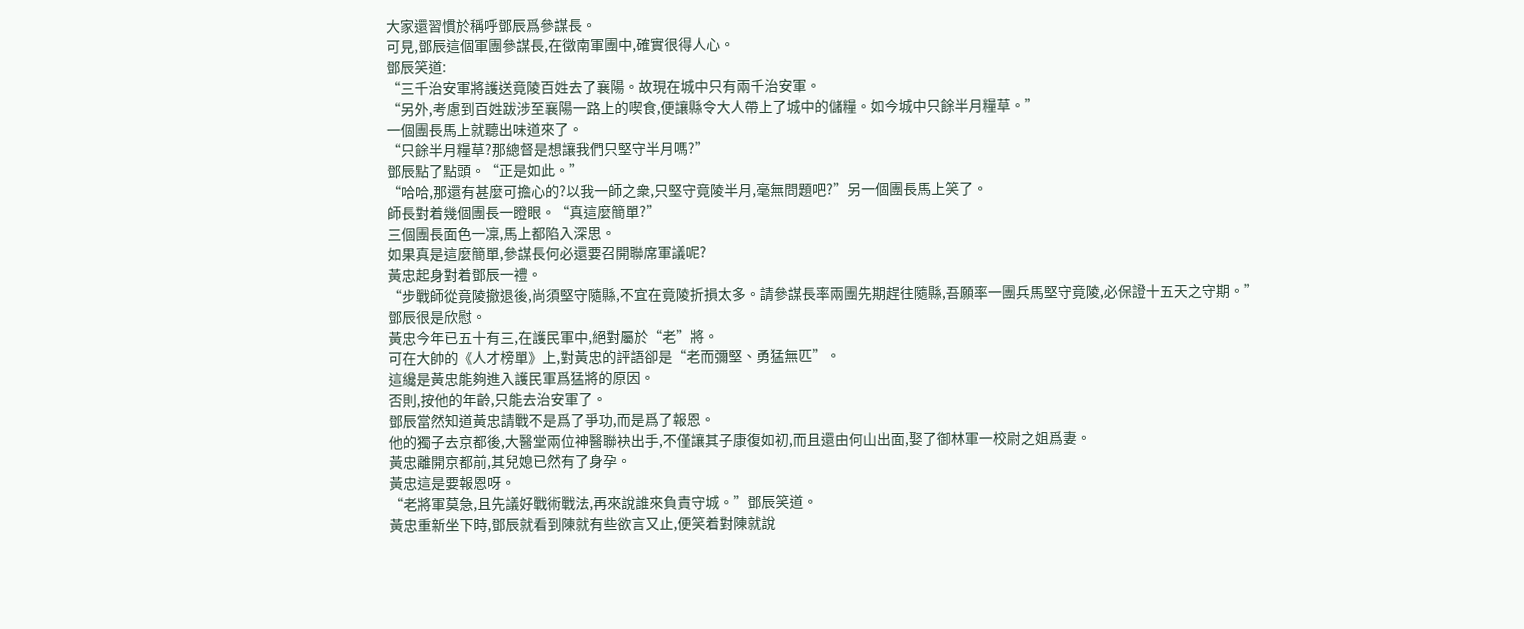大家還習慣於稱呼鄧辰爲參謀長。
可見,鄧辰這個軍團參謀長,在徵南軍團中,確實很得人心。
鄧辰笑道:
“三千治安軍將護送竟陵百姓去了襄陽。故現在城中只有兩千治安軍。
“另外,考慮到百姓跋涉至襄陽一路上的喫食,便讓縣令大人帶上了城中的儲糧。如今城中只餘半月糧草。”
一個團長馬上就聽出味道來了。
“只餘半月糧草?那總督是想讓我們只堅守半月嗎?”
鄧辰點了點頭。“正是如此。”
“哈哈,那還有甚麼可擔心的?以我一師之衆,只堅守竟陵半月,毫無問題吧?”另一個團長馬上笑了。
師長對着幾個團長一瞪眼。“真這麼簡單?”
三個團長面色一凜,馬上都陷入深思。
如果真是這麼簡單,參謀長何必還要召開聯席軍議呢?
黃忠起身對着鄧辰一禮。
“步戰師從竟陵撤退後,尚須堅守隨縣,不宜在竟陵折損太多。請參謀長率兩團先期趕往隨縣,吾願率一團兵馬堅守竟陵,必保證十五天之守期。”
鄧辰很是欣慰。
黃忠今年已五十有三,在護民軍中,絕對屬於“老”將。
可在大帥的《人才榜單》上,對黃忠的評語卻是“老而彌堅、勇猛無匹”。
這纔是黃忠能夠進入護民軍爲猛將的原因。
否則,按他的年齡,只能去治安軍了。
鄧辰當然知道黃忠請戰不是爲了爭功,而是爲了報恩。
他的獨子去京都後,大醫堂兩位神醫聯袂出手,不僅讓其子康復如初,而且還由何山出面,娶了御林軍一校尉之姐爲妻。
黃忠離開京都前,其兒媳已然有了身孕。
黃忠這是要報恩呀。
“老將軍莫急,且先議好戰術戰法,再來說誰來負責守城。”鄧辰笑道。
黃忠重新坐下時,鄧辰就看到陳就有些欲言又止,便笑着對陳就說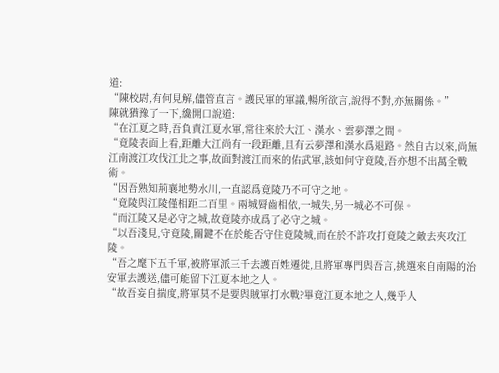道:
“陳校尉,有何見解,儘管直言。護民軍的軍議,暢所欲言,說得不對,亦無關係。”
陳就猶豫了一下,纔開口說道:
“在江夏之時,吾負責江夏水軍,常往來於大江、漢水、雲夢澤之間。
“竟陵表面上看,距離大江尚有一段距離,且有云夢澤和漢水爲退路。然自古以來,尚無江南渡江攻伐江北之事,故面對渡江而來的佑武軍,該如何守竟陵,吾亦想不出萬全戰術。
“因吾熟知荊襄地勢水川,一直認爲竟陵乃不可守之地。
“竟陵與江陵僅相距二百里。兩城脣齒相依,一城失,另一城必不可保。
“而江陵又是必守之城,故竟陵亦成爲了必守之城。
“以吾淺見,守竟陵,關鍵不在於能否守住竟陵城,而在於不許攻打竟陵之敵去夾攻江陵。
“吾之麾下五千軍,被將軍派三千去護百姓遷徙,且將軍專門與吾言,挑選來自南陽的治安軍去護送,儘可能留下江夏本地之人。
“故吾妄自揣度,將軍莫不是要與賊軍打水戰?畢竟江夏本地之人,幾乎人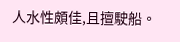人水性頗佳,且擅駛船。